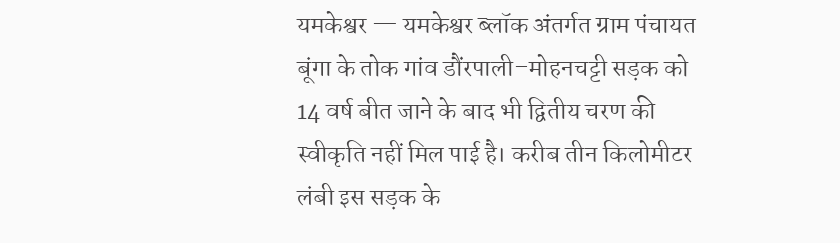यमकेश्वर — यमकेश्वर ब्लॉक अंतर्गत ग्राम पंचायत बूंगा के तोक गांव डौंरपाली–मोहनचट्टी सड़क को 14 वर्ष बीत जाने के बाद भी द्वितीय चरण की स्वीकृति नहीं मिल पाई है। करीब तीन किलोमीटर लंबी इस सड़क के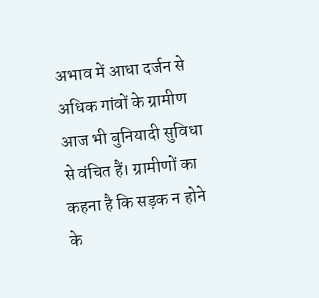अभाव में आधा दर्जन से अधिक गांवों के ग्रामीण आज भी बुनियादी सुविधा से वंचित हैं। ग्रामीणों का कहना है कि सड़क न होने के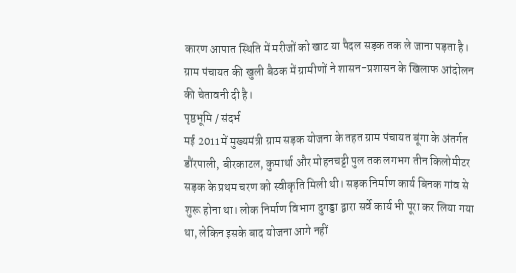कारण आपात स्थिति में मरीजों को खाट या पैदल सड़क तक ले जाना पड़ता है। ग्राम पंचायत की खुली बैठक में ग्रामीणों ने शासन-प्रशासन के खिलाफ आंदोलन की चेतावनी दी है।
पृष्ठभूमि / संदर्भ
मई 2011 में मुख्यमंत्री ग्राम सड़क योजना के तहत ग्राम पंचायत बूंगा के अंतर्गत डौंरपाली, बीरकाटल, कुमार्था और मोहनचट्टी पुल तक लगभग तीन किलोमीटर सड़क के प्रथम चरण को स्वीकृति मिली थी। सड़क निर्माण कार्य बिनक गांव से शुरू होना था। लोक निर्माण विभाग दुगड्डा द्वारा सर्वे कार्य भी पूरा कर लिया गया था, लेकिन इसके बाद योजना आगे नहीं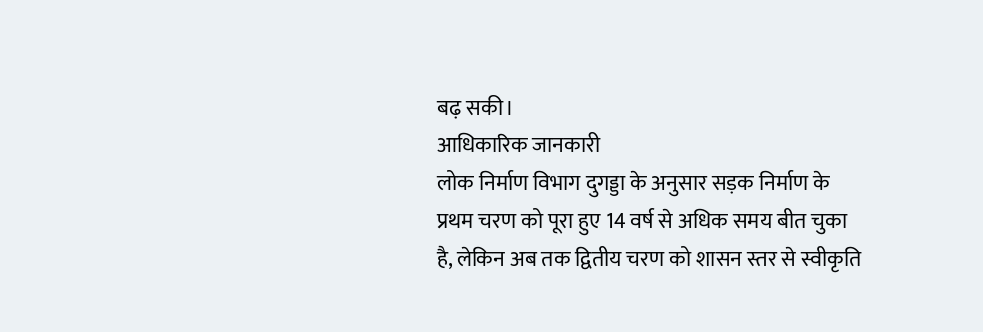बढ़ सकी।
आधिकारिक जानकारी
लोक निर्माण विभाग दुगड्डा के अनुसार सड़क निर्माण के प्रथम चरण को पूरा हुए 14 वर्ष से अधिक समय बीत चुका है, लेकिन अब तक द्वितीय चरण को शासन स्तर से स्वीकृति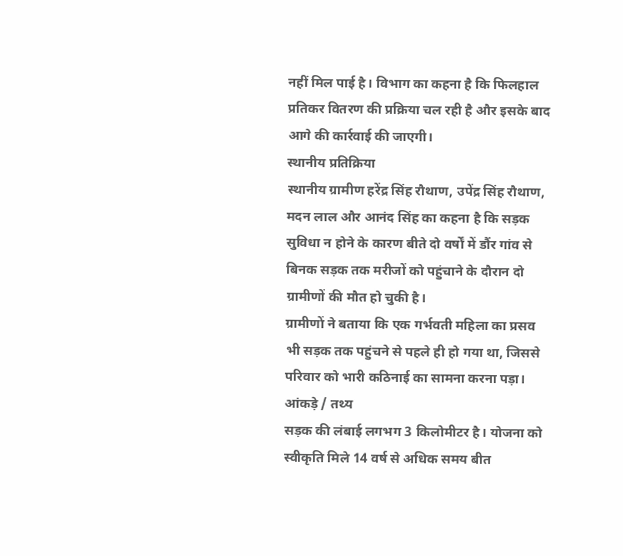नहीं मिल पाई है। विभाग का कहना है कि फिलहाल प्रतिकर वितरण की प्रक्रिया चल रही है और इसके बाद आगे की कार्रवाई की जाएगी।
स्थानीय प्रतिक्रिया
स्थानीय ग्रामीण हरेंद्र सिंह रौथाण, उपेंद्र सिंह रौथाण, मदन लाल और आनंद सिंह का कहना है कि सड़क सुविधा न होने के कारण बीते दो वर्षों में डौंर गांव से बिनक सड़क तक मरीजों को पहुंचाने के दौरान दो ग्रामीणों की मौत हो चुकी है।
ग्रामीणों ने बताया कि एक गर्भवती महिला का प्रसव भी सड़क तक पहुंचने से पहले ही हो गया था, जिससे परिवार को भारी कठिनाई का सामना करना पड़ा।
आंकड़े / तथ्य
सड़क की लंबाई लगभग 3 किलोमीटर है। योजना को स्वीकृति मिले 14 वर्ष से अधिक समय बीत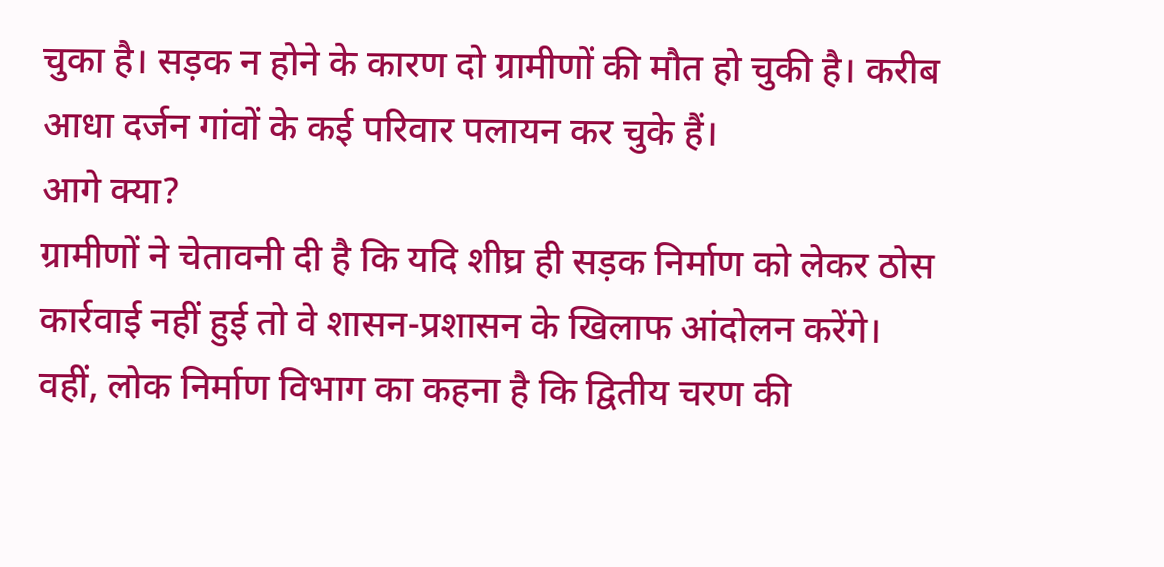चुका है। सड़क न होने के कारण दो ग्रामीणों की मौत हो चुकी है। करीब आधा दर्जन गांवों के कई परिवार पलायन कर चुके हैं।
आगे क्या?
ग्रामीणों ने चेतावनी दी है कि यदि शीघ्र ही सड़क निर्माण को लेकर ठोस कार्रवाई नहीं हुई तो वे शासन-प्रशासन के खिलाफ आंदोलन करेंगे। वहीं, लोक निर्माण विभाग का कहना है कि द्वितीय चरण की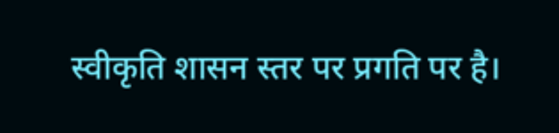स्वीकृति शासन स्तर पर प्रगति पर है।